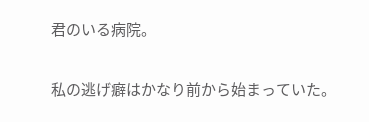君のいる病院。

私の逃げ癖はかなり前から始まっていた。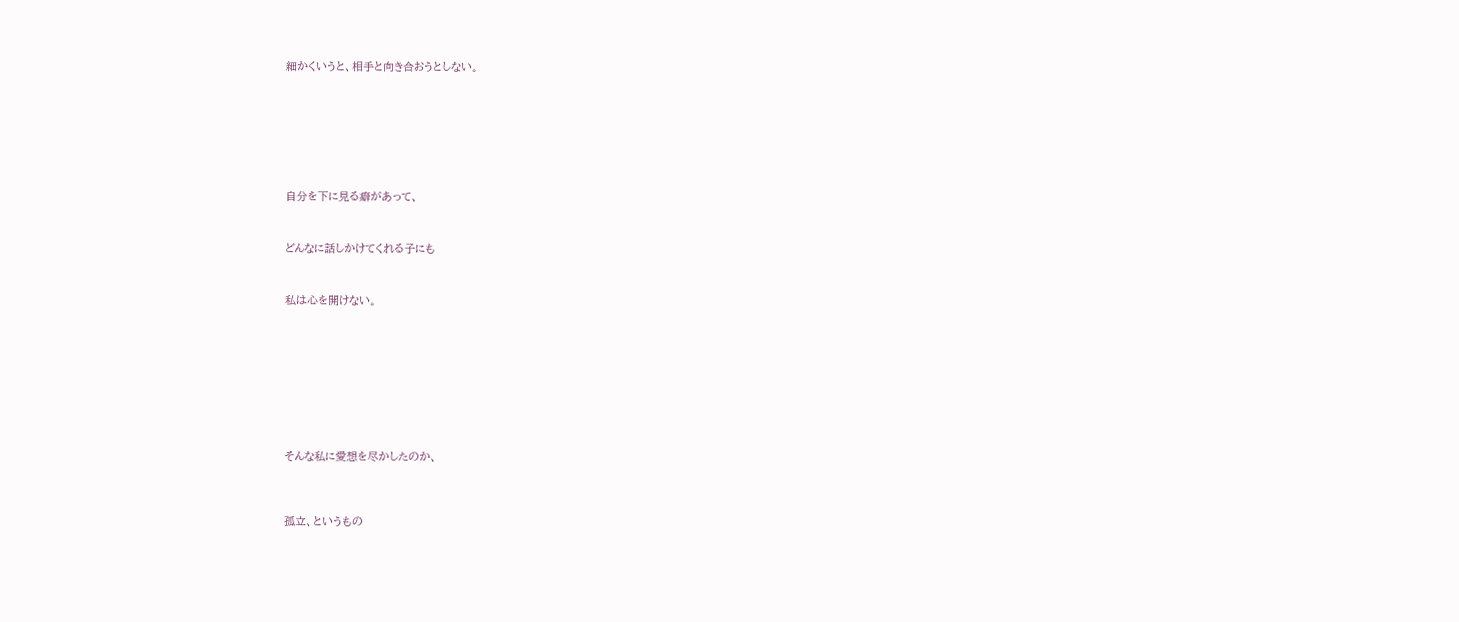細かくいうと、相手と向き合おうとしない。









自分を下に見る癖があって、



どんなに話しかけてくれる子にも



私は心を開けない。











そんな私に愛想を尽かしたのか、




孤立、というもの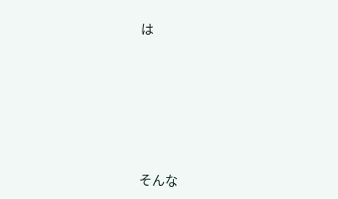は







そんな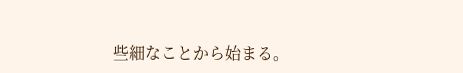些細なことから始まる。